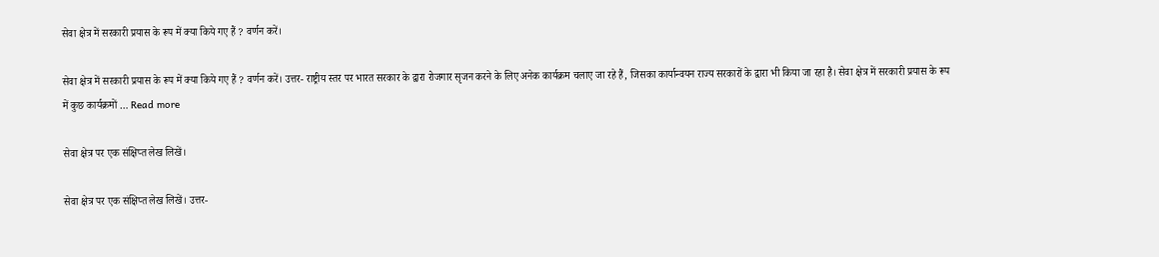सेवा क्षेत्र में सरकारी प्रयास के रूप में क्या किये गए हैं ? वर्णन करें।

सेवा क्षेत्र में सरकारी प्रयास के रूप में क्या किये गए हैं ? वर्णन करें। उत्तर- राष्ट्रीय स्तर पर भारत सरकार के द्वारा रोजगार सृजन करने के लिए अनेक कार्यक्रम चलाए जा रहे हैं, जिसका कार्यान्वयन राज्य सरकारों के द्वारा भी किया जा रहा है। सेवा क्षेत्र में सरकारी प्रयास के रूप में कुछ कार्यक्रमों … Read more

सेवा क्षेत्र पर एक संक्षिप्त लेख लिखें।

सेवा क्षेत्र पर एक संक्षिप्त लेख लिखें। उत्तर-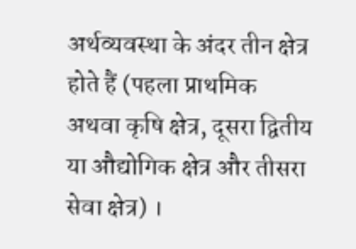अर्थव्यवस्था के अंदर तीन क्षेत्र होते हैं (पहला प्राथमिक अथवा कृषि क्षेत्र, दूसरा द्वितीय या औद्योगिक क्षेत्र और तीसरा सेवा क्षेत्र) ।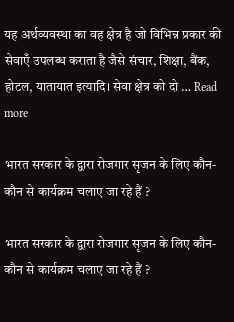यह अर्थव्यवस्था का वह क्षेत्र है जो विभिन्न प्रकार की सेवाएँ उपलब्ध कराता है जैसे संचार, शिक्षा, बैंक, होटल, यातायात इत्यादि। सेवा क्षेत्र को दो … Read more

भारत सरकार के द्वारा रोजगार सृजन के लिए कौन-कौन से कार्यक्रम चलाए जा रहे हैं ?

भारत सरकार के द्वारा रोजगार सृजन के लिए कौन-कौन से कार्यक्रम चलाए जा रहे हैं ?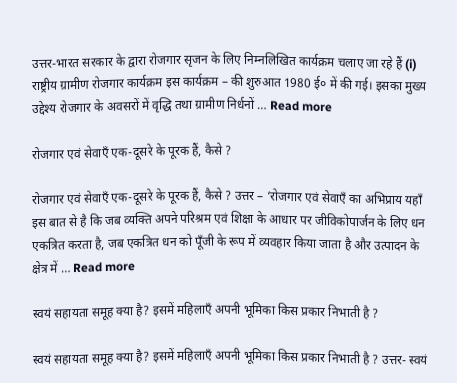उत्तर-भारत सरकार के द्वारा रोजगार सृजन के लिए निम्नलिखित कार्यक्रम चलाए जा रहे हैं (i) राष्ट्रीय ग्रामीण रोजगार कार्यक्रम इस कार्यक्रम – की शुरुआत 1980 ई० में की गई। इसका मुख्य उद्देश्य रोजगार के अवसरों में वृद्धि तथा ग्रामीण निर्धनों … Read more

रोजगार एवं सेवाएँ एक-दूसरे के पूरक हैं, कैसे ?

रोजगार एवं सेवाएँ एक-दूसरे के पूरक हैं, कैसे ? उत्तर – ‘रोजगार एवं सेवाएँ का अभिप्राय यहाँ इस बात से है कि जब व्यक्ति अपने परिश्रम एवं शिक्षा के आधार पर जीविकोपार्जन के लिए धन एकत्रित करता है, जब एकत्रित धन को पूँजी के रूप में व्यवहार किया जाता है और उत्पादन के क्षेत्र में … Read more

स्वयं सहायता समूह क्या है? इसमें महिलाएँ अपनी भूमिका किस प्रकार निभाती है ?

स्वयं सहायता समूह क्या है? इसमें महिलाएँ अपनी भूमिका किस प्रकार निभाती है ? उत्तर- स्वयं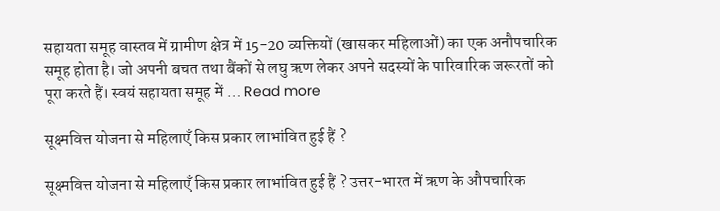सहायता समूह वास्तव में ग्रामीण क्षेत्र में 15-20 व्यक्तियों (खासकर महिलाओं) का एक अनौपचारिक समूह होता है। जो अपनी बचत तथा बैंकों से लघु ऋण लेकर अपने सदस्यों के पारिवारिक जरूरतों को पूरा करते हैं। स्वयं सहायता समूह में … Read more

सूक्ष्मवित्त योजना से महिलाएँ किस प्रकार लाभांवित हुई हैं ?

सूक्ष्मवित्त योजना से महिलाएँ किस प्रकार लाभांवित हुई हैं ? उत्तर-भारत में ऋण के औपचारिक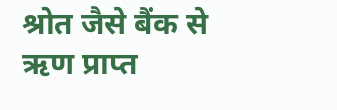श्रोत जैसे बैंक से ऋण प्राप्त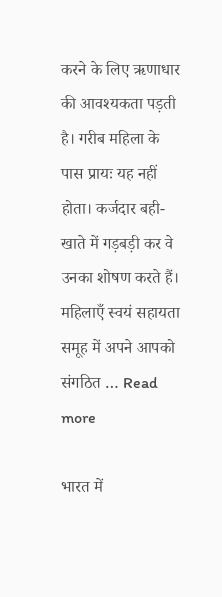करने के लिए ऋणाधार की आवश्यकता पड़ती है। गरीब महिला के पास प्रायः यह नहीं होता। कर्जदार बही-खाते में गड़बड़ी कर वे उनका शोषण करते हैं। महिलाएँ स्वयं सहायता समूह में अपने आपको संगठित … Read more

भारत में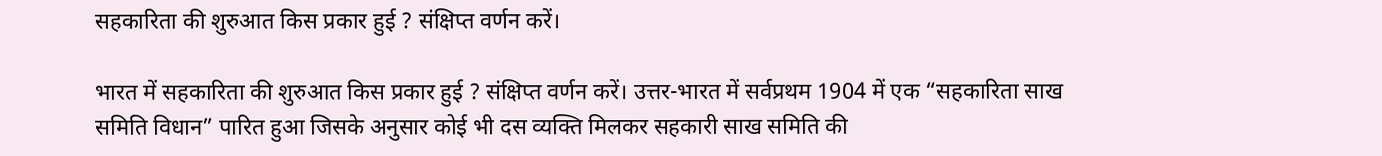सहकारिता की शुरुआत किस प्रकार हुई ? संक्षिप्त वर्णन करें।

भारत में सहकारिता की शुरुआत किस प्रकार हुई ? संक्षिप्त वर्णन करें। उत्तर-भारत में सर्वप्रथम 1904 में एक “सहकारिता साख समिति विधान” पारित हुआ जिसके अनुसार कोई भी दस व्यक्ति मिलकर सहकारी साख समिति की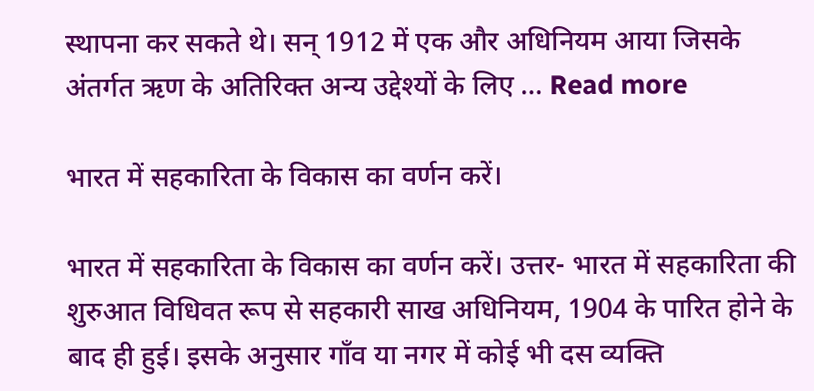स्थापना कर सकते थे। सन् 1912 में एक और अधिनियम आया जिसके अंतर्गत ऋण के अतिरिक्त अन्य उद्देश्यों के लिए … Read more

भारत में सहकारिता के विकास का वर्णन करें।

भारत में सहकारिता के विकास का वर्णन करें। उत्तर- भारत में सहकारिता की शुरुआत विधिवत रूप से सहकारी साख अधिनियम, 1904 के पारित होने के बाद ही हुई। इसके अनुसार गाँव या नगर में कोई भी दस व्यक्ति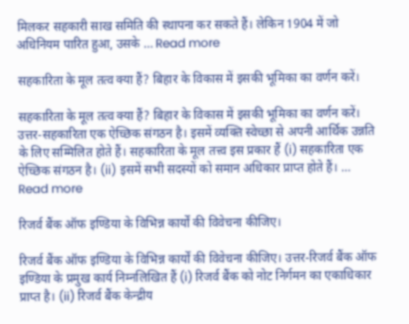मिलकर सहकारी साख समिति की स्थापना कर सकते हैं। लेकिन 1904 में जो अधिनियम पारित हुआ, उसके … Read more

सहकारिता के मूल तत्व क्या हैं? बिहार के विकास में इसकी भूमिका का वर्णन करें।

सहकारिता के मूल तत्व क्या हैं? बिहार के विकास में इसकी भूमिका का वर्णन करें। उत्तर-सहकारिता एक ऐच्छिक संगठन है। इसमें व्यक्ति स्वेच्छा से अपनी आर्थिक उन्नति के लिए सम्मिलित होते हैं। सहकारिता के मूल तत्त्व इस प्रकार हैं (i) सहकारिता एक ऐच्छिक संगठन है। (ii) इसमें सभी सदस्यों को समान अधिकार प्राप्त होते हैं। … Read more

रिजर्व बैंक ऑफ इण्डिया के विभिन्न कार्यों की विवेचना कीजिए।

रिजर्व बैंक ऑफ इण्डिया के विभिन्न कार्यों की विवेचना कीजिए। उत्तर-रिजर्व बैंक ऑफ इण्डिया के प्रमुख कार्य निम्नलिखित हैं (i) रिजर्व बैंक को नोट निर्गमन का एकाधिकार प्राप्त है। (ii) रिजर्व बैंक केन्द्रीय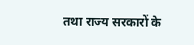तथा राज्य सरकारों के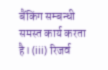बैंकिंग सम्बन्धी समस्त कार्य करता है। (iii) रिजर्व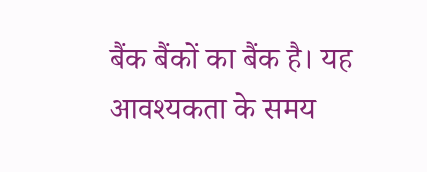बैंक बैंकों का बैंक है। यह आवश्यकता के समय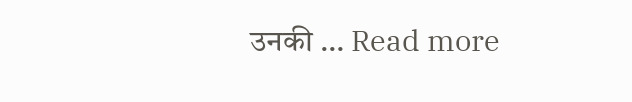उनकी … Read more